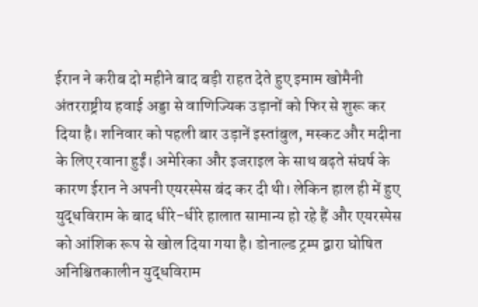ईरान ने करीब दो महीने बाद बड़ी राहत देते हुए इमाम खोमैनी अंतरराष्ट्रीय हवाई अड्डा से वाणिज्यिक उड़ानों को फिर से शुरू कर दिया है। शनिवार को पहली बार उड़ानें इस्तांबुल, मस्कट और मदीना के लिए रवाना हुईं। अमेरिका और इजराइल के साथ बढ़ते संघर्ष के कारण ईरान ने अपनी एयरस्पेस बंद कर दी थी। लेकिन हाल ही में हुए युद्धविराम के बाद धीरे-धीरे हालात सामान्य हो रहे हैं और एयरस्पेस को आंशिक रूप से खोल दिया गया है। डोनाल्ड ट्रम्प द्वारा घोषित अनिश्चितकालीन युद्धविराम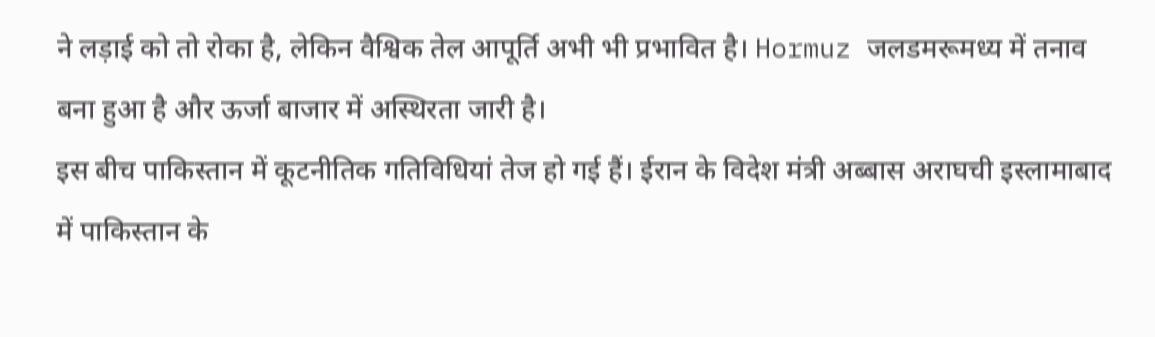ने लड़ाई को तो रोका है, लेकिन वैश्विक तेल आपूर्ति अभी भी प्रभावित है। Hormuz जलडमरूमध्य में तनाव बना हुआ है और ऊर्जा बाजार में अस्थिरता जारी है।
इस बीच पाकिस्तान में कूटनीतिक गतिविधियां तेज हो गई हैं। ईरान के विदेश मंत्री अब्बास अराघची इस्लामाबाद में पाकिस्तान के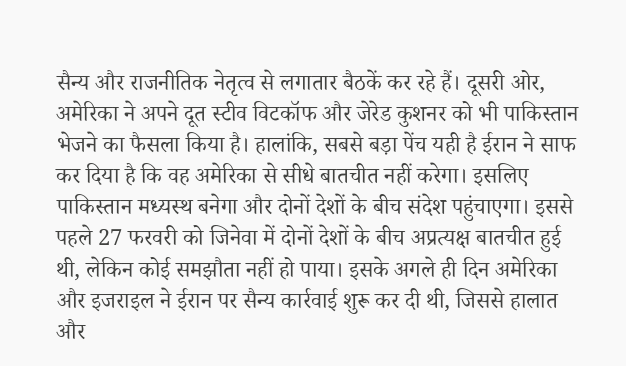सैन्य और राजनीतिक नेतृत्व से लगातार बैठकें कर रहे हैं। दूसरी ओर, अमेरिका ने अपने दूत स्टीव विटकॉफ और जेरेड कुशनर को भी पाकिस्तान भेजने का फैसला किया है। हालांकि, सबसे बड़ा पेंच यही है ईरान ने साफ कर दिया है कि वह अमेरिका से सीधे बातचीत नहीं करेगा। इसलिए पाकिस्तान मध्यस्थ बनेगा और दोनों देशों के बीच संदेश पहुंचाएगा। इससे पहले 27 फरवरी को जिनेवा में दोनों देशों के बीच अप्रत्यक्ष बातचीत हुई थी, लेकिन कोई समझौता नहीं हो पाया। इसके अगले ही दिन अमेरिका और इजराइल ने ईरान पर सैन्य कार्रवाई शुरू कर दी थी, जिससे हालात और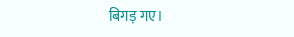बिगड़ गए।